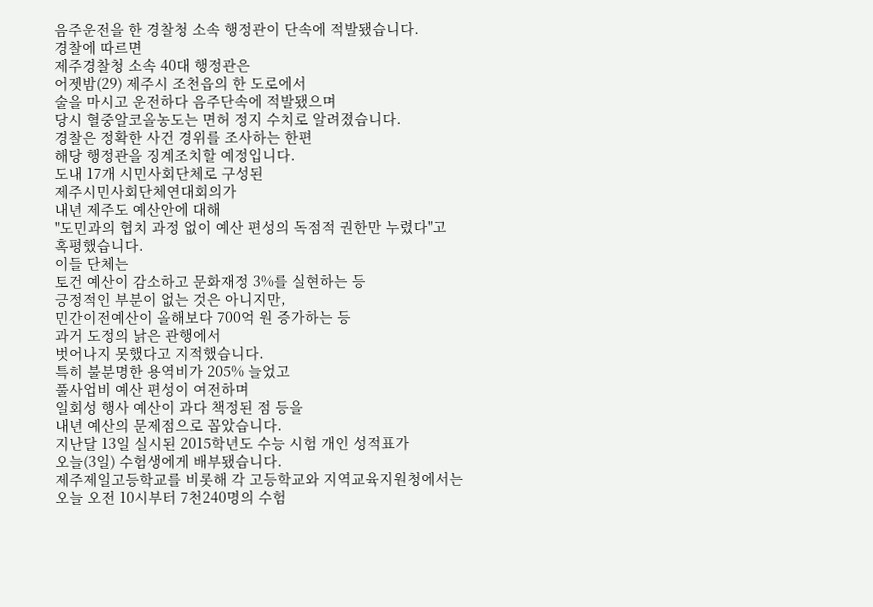음주운전을 한 경찰청 소속 행정관이 단속에 적발됐습니다.
경찰에 따르면
제주경찰청 소속 40대 행정관은
어젯밤(29) 제주시 조천읍의 한 도로에서
술을 마시고 운전하다 음주단속에 적발됐으며
당시 혈중알코올농도는 면허 정지 수치로 알려졌습니다.
경찰은 정확한 사건 경위를 조사하는 한편
해당 행정관을 징계조치할 예정입니다.
도내 17개 시민사회단체로 구성된
제주시민사회단체연대회의가
내년 제주도 예산안에 대해
"도민과의 협치 과정 없이 예산 편성의 독점적 권한만 누렸다"고
혹평했습니다.
이들 단체는
토건 예산이 감소하고 문화재정 3%를 실현하는 등
긍정적인 부분이 없는 것은 아니지만,
민간이전예산이 올해보다 700억 원 증가하는 등
과거 도정의 낡은 관행에서
벗어나지 못했다고 지적했습니다.
특히 불분명한 용역비가 205% 늘었고
풀사업비 예산 편성이 여전하며
일회성 행사 예산이 과다 책정된 점 등을
내년 예산의 문제점으로 꼽았습니다.
지난달 13일 실시된 2015학년도 수능 시험 개인 성적표가
오늘(3일) 수험생에게 배부됐습니다.
제주제일고등학교를 비롯해 각 고등학교와 지역교육지원청에서는
오늘 오전 10시부터 7천240명의 수험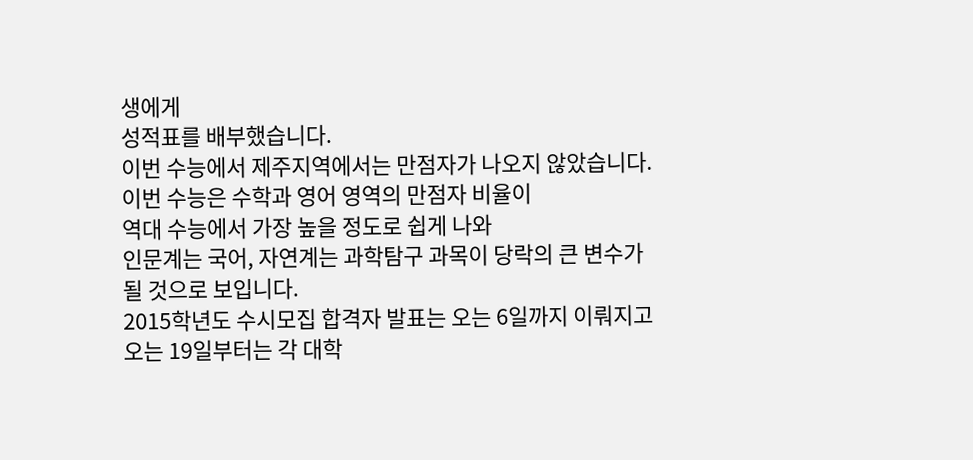생에게
성적표를 배부했습니다.
이번 수능에서 제주지역에서는 만점자가 나오지 않았습니다.
이번 수능은 수학과 영어 영역의 만점자 비율이
역대 수능에서 가장 높을 정도로 쉽게 나와
인문계는 국어, 자연계는 과학탐구 과목이 당락의 큰 변수가
될 것으로 보입니다.
2015학년도 수시모집 합격자 발표는 오는 6일까지 이뤄지고
오는 19일부터는 각 대학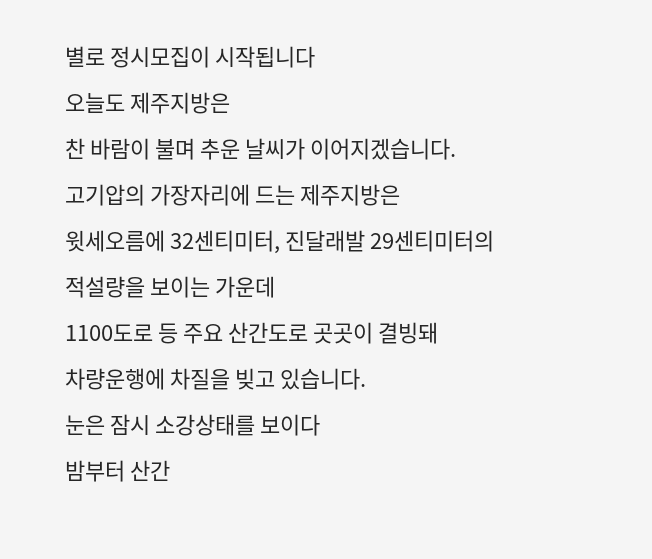별로 정시모집이 시작됩니다
오늘도 제주지방은
찬 바람이 불며 추운 날씨가 이어지겠습니다.
고기압의 가장자리에 드는 제주지방은
윗세오름에 32센티미터, 진달래발 29센티미터의
적설량을 보이는 가운데
1100도로 등 주요 산간도로 곳곳이 결빙돼
차량운행에 차질을 빚고 있습니다.
눈은 잠시 소강상태를 보이다
밤부터 산간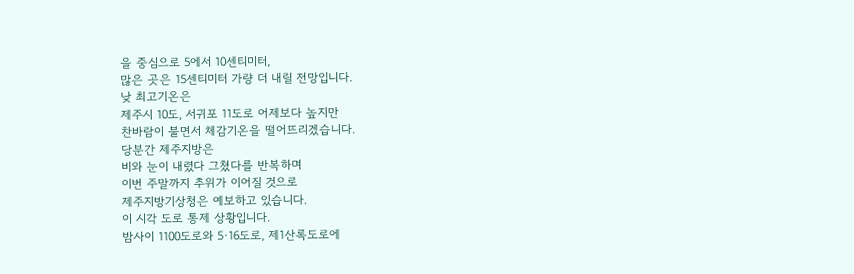을 중심으로 5에서 10센티미터,
많은 곳은 15센티미터 가량 더 내릴 전망입니다.
낮 최고기온은
제주시 10도, 서귀포 11도로 어제보다 높지만
찬바람이 불면서 체감기온을 떨어뜨리겠습니다.
당분간 제주지방은
비와 눈이 내렸다 그쳤다를 반복하며
이번 주말까지 추위가 이어질 것으로
제주지방기상청은 예보하고 있습니다.
이 시각 도로 통제 상황입니다.
밤사이 1100도로와 5·16도로, 제1산록도로에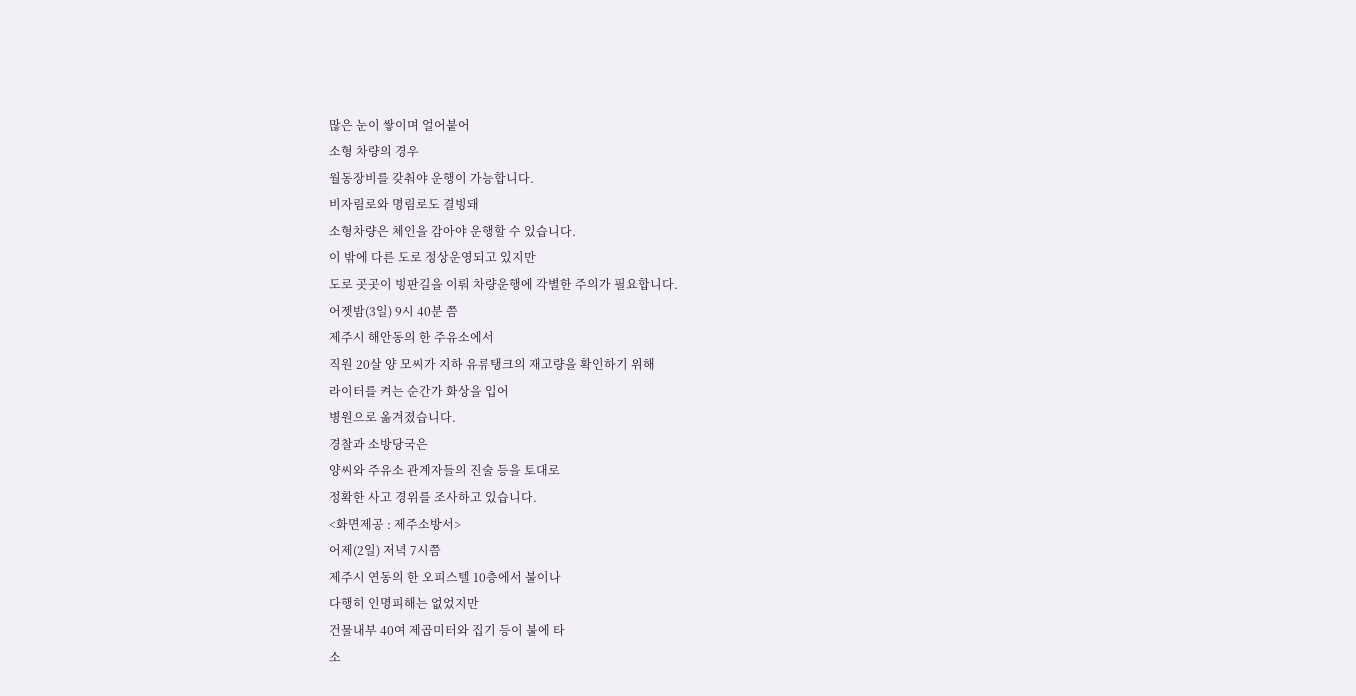많은 눈이 쌓이며 얼어붙어
소형 차량의 경우
월동장비를 갖춰야 운행이 가능합니다.
비자림로와 명림로도 결빙돼
소형차량은 체인을 감아야 운행할 수 있습니다.
이 밖에 다른 도로 정상운영되고 있지만
도로 곳곳이 빙판길을 이뤄 차량운행에 각별한 주의가 필요합니다.
어젯밤(3일) 9시 40분 쯤
제주시 해안동의 한 주유소에서
직원 20살 양 모씨가 지하 유류탱크의 재고량을 확인하기 위해
라이터를 켜는 순간가 화상을 입어
병원으로 옮겨졌습니다.
경찰과 소방당국은
양씨와 주유소 관계자들의 진술 등을 토대로
정확한 사고 경위를 조사하고 있습니다.
<화면제공 : 제주소방서>
어제(2일) 저녁 7시쯤
제주시 연동의 한 오피스텔 10층에서 불이나
다행히 인명피해는 없었지만
건물내부 40여 제곱미터와 집기 등이 불에 타
소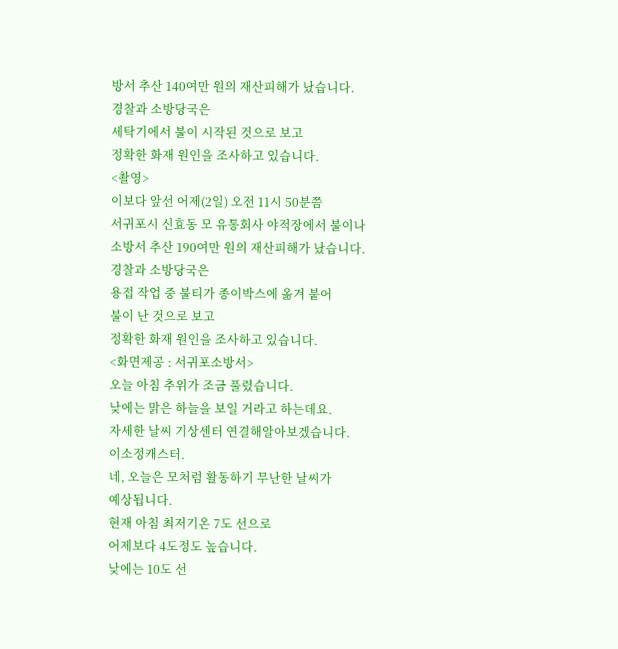방서 추산 140여만 원의 재산피해가 났습니다.
경찰과 소방당국은
세탁기에서 불이 시작된 것으로 보고
정확한 화재 원인을 조사하고 있습니다.
<촬영>
이보다 앞선 어제(2일) 오전 11시 50분쯤
서귀포시 신효동 모 유통회사 야적장에서 불이나
소방서 추산 190여만 원의 재산피해가 났습니다.
경찰과 소방당국은
용접 작업 중 불티가 종이박스에 옮겨 붙어
불이 난 것으로 보고
정확한 화재 원인을 조사하고 있습니다.
<화면제공 : 서귀포소방서>
오늘 아침 추위가 조금 풀렸습니다.
낮에는 맑은 하늘을 보일 거라고 하는데요.
자세한 날씨 기상센터 연결해알아보겠습니다.
이소정캐스터.
네, 오늘은 모처럼 활동하기 무난한 날씨가
예상됩니다.
현재 아침 최저기온 7도 선으로
어제보다 4도정도 높습니다.
낮에는 10도 선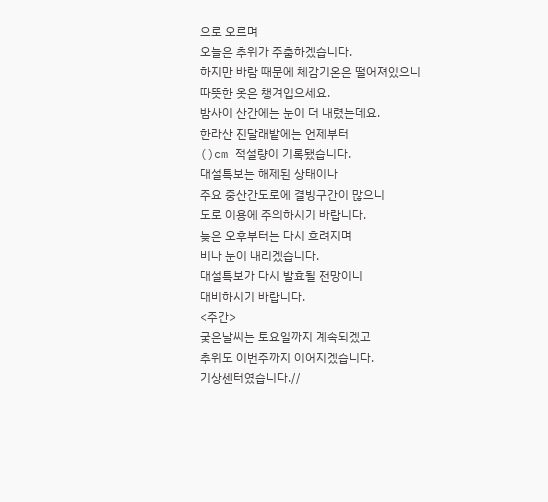으로 오르며
오늘은 추위가 주춤하겠습니다.
하지만 바람 때문에 체감기온은 떨어져있으니
따뜻한 옷은 챙겨입으세요.
밤사이 산간에는 눈이 더 내렸는데요.
한라산 진달래밭에는 언제부터
()cm 적설량이 기록됐습니다.
대설특보는 해제된 상태이나
주요 중산간도로에 결빙구간이 많으니
도로 이용에 주의하시기 바랍니다.
늦은 오후부터는 다시 흐려지며
비나 눈이 내리겠습니다.
대설특보가 다시 발효될 전망이니
대비하시기 바랍니다.
<주간>
궂은날씨는 토요일까지 계속되겠고
추위도 이번주까지 이어지겠습니다.
기상센터였습니다.//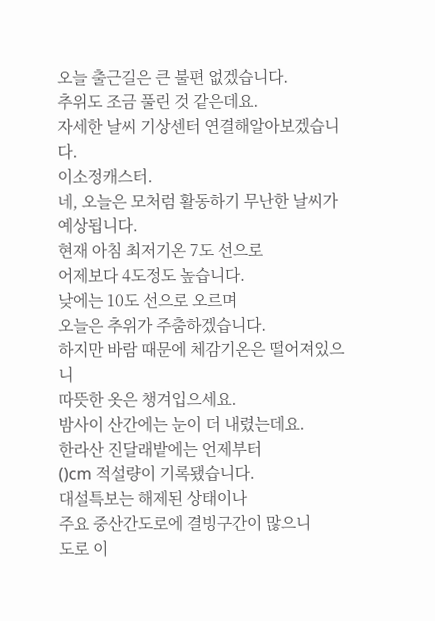오늘 출근길은 큰 불편 없겠습니다.
추위도 조금 풀린 것 같은데요.
자세한 날씨 기상센터 연결해알아보겠습니다.
이소정캐스터.
네, 오늘은 모처럼 활동하기 무난한 날씨가
예상됩니다.
현재 아침 최저기온 7도 선으로
어제보다 4도정도 높습니다.
낮에는 10도 선으로 오르며
오늘은 추위가 주춤하겠습니다.
하지만 바람 때문에 체감기온은 떨어져있으니
따뜻한 옷은 챙겨입으세요.
밤사이 산간에는 눈이 더 내렸는데요.
한라산 진달래밭에는 언제부터
()cm 적설량이 기록됐습니다.
대설특보는 해제된 상태이나
주요 중산간도로에 결빙구간이 많으니
도로 이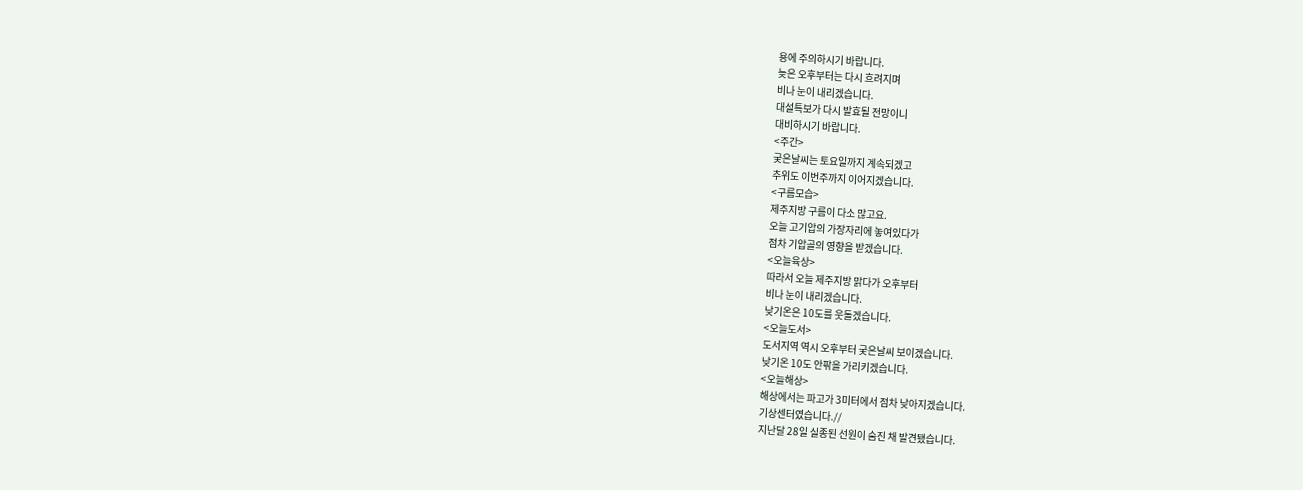용에 주의하시기 바랍니다.
늦은 오후부터는 다시 흐려지며
비나 눈이 내리겠습니다.
대설특보가 다시 발효될 전망이니
대비하시기 바랍니다.
<주간>
궂은날씨는 토요일까지 계속되겠고
추위도 이번주까지 이어지겠습니다.
<구름모습>
제주지방 구름이 다소 많고요.
오늘 고기압의 가장자리에 놓여있다가
점차 기압골의 영향을 받겠습니다.
<오늘육상>
따라서 오늘 제주지방 맑다가 오후부터
비나 눈이 내리겠습니다.
낮기온은 10도를 웃돌겠습니다.
<오늘도서>
도서지역 역시 오후부터 궂은날씨 보이겠습니다.
낮기온 10도 안팎을 가리키겠습니다.
<오늘해상>
해상에서는 파고가 3미터에서 점차 낮아지겠습니다.
기상센터였습니다.//
지난달 28일 실종된 선원이 숨진 채 발견됐습니다.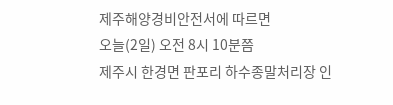제주해양경비안전서에 따르면
오늘(2일) 오전 8시 10분쯤
제주시 한경면 판포리 하수종말처리장 인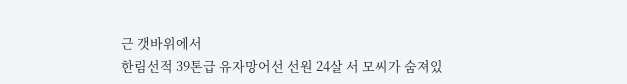근 갯바위에서
한림선적 39톤급 유자망어선 선원 24살 서 모씨가 숨져있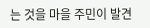는 것을 마을 주민이 발견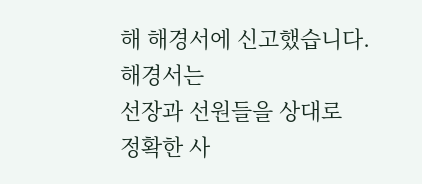해 해경서에 신고했습니다.
해경서는
선장과 선원들을 상대로
정확한 사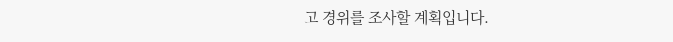고 경위를 조사할 계획입니다.